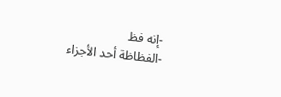-إنه فظ
-الفظاظة أحد الأجزاء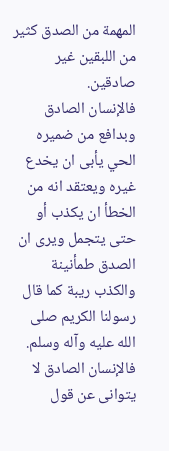المهمة من الصدق كثير من اللبقين غير صادقين.
فالإنسان الصادق وبدافع من ضميره الحي يأبى ان يخدع غيره ويعتقد انه من الخطأ ان يكذب أو حتى يتجمل ويرى ان الصدق طمأنينة والكذب ريبة كما قال رسولنا الكريم صلى الله عليه وآله وسلم.
فالإنسان الصادق لا يتوانى عن قول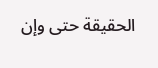الحقيقة حتى وإن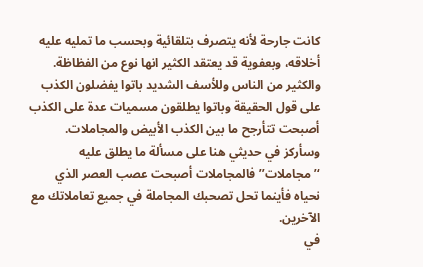كانت جارحة لأنه يتصرف بتلقائية وبحسب ما تمليه عليه أخلاقه، وبعفوية قد يعتقد الكثير انها نوع من الفظاظة.
والكثير من الناس وللأسف الشديد باتوا يفضلون الكذب على قول الحقيقة وباتوا يطلقون مسميات عدة على الكذب أصبحت تتأرجح ما بين الكذب الأبيض والمجاملات.
وسأركز في حديثي هنا على مسألة ما يطلق عليه ‘’مجاملات’’ فالمجاملات أصبحت عصب العصر الذي نحياه فأينما تحل تصحبك المجاملة في جميع تعاملاتك مع الآخرين.
في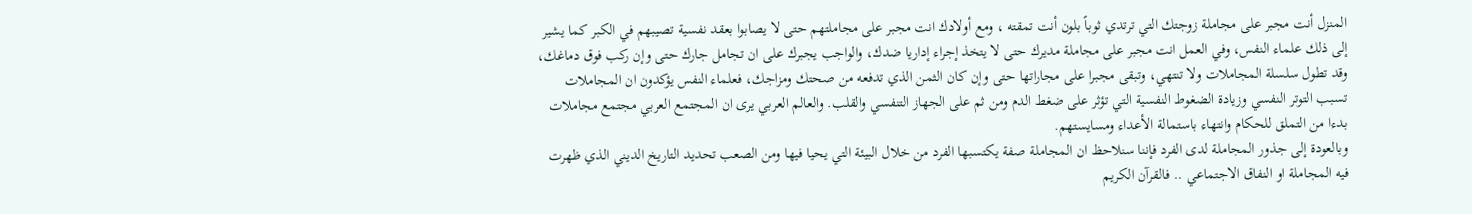المنزل أنت مجبر على مجاملة زوجتك التي ترتدي ثوباً بلون أنت تمقته ، ومع أولادك انت مجبر على مجاملتهم حتى لا يصابوا بعقد نفسية تصيبهم في الكبر كما يشير إلى ذلك علماء النفس، وفي العمل انت مجبر على مجاملة مديرك حتى لا يتخذ إجراء إداريا ضدك، والواجب يجبرك على ان تجامل جارك حتى وإن ركب فوق دماغك، وقد تطول سلسلة المجاملات ولا تنتهي، وتبقى مجبرا على مجاراتها حتى وإن كان الثمن الذي تدفعه من صحتك ومزاجك، فعلماء النفس يؤكدون ان المجاملات تسبب التوتر النفسي وزيادة الضغوط النفسية التي تؤثر على ضغط الدم ومن ثم على الجهاز التنفسي والقلب. والعالم العربي يرى ان المجتمع العربي مجتمع مجاملات بدءا من التملق للحكام وانتهاء باستمالة الأعداء ومسايستهم.
وبالعودة إلى جذور المجاملة لدى الفرد فإننا سنلاحظ ان المجاملة صفة يكتسبها الفرد من خلال البيئة التي يحيا فيها ومن الصعب تحديد التاريخ الديني الذي ظهرت فيه المجاملة او النفاق الاجتماعي .. فالقرآن الكريم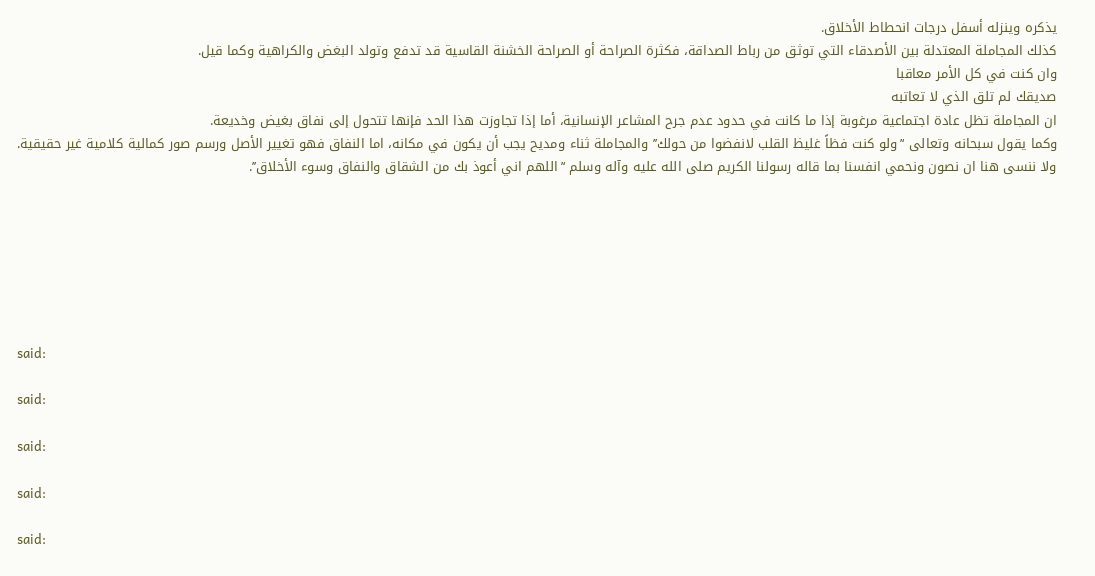يذكره وينزله أسفل درجات انحطاط الأخلاق.
كذلك المجاملة المعتدلة بين الأصدقاء التي توثق من رباط الصداقة، فكثرة الصراحة أو الصراحة الخشنة القاسية قد تدفع وتولد البغض والكراهية وكما قيل.
وان كنت في كل الأمر معاقبا
صديقك لم تلق الذي لا تعاتبه
ان المجاملة تظل عادة اجتماعية مرغوبة إذا ما كانت في حدود عدم جرح المشاعر الإنسانية، أما إذا تجاوزت هذا الحد فإنها تتحول إلى نفاق بغيض وخديعة.
وكما يقول سبحانه وتعالى ‘’ولو كنت فظاً غليظ القلب لانفضوا من حولك’’ والمجاملة ثناء ومديح يجب أن يكون في مكانه، اما النفاق فهو تغيير الأصل ورسم صور كمالية كلامية غير حقيقية.
ولا ننسى هنا ان نصون ونحمي انفسنا بما قاله رسولنا الكريم صلى الله عليه وآله وسلم ‘’اللهم اني أعوذ بك من الشقاق والنفاق وسوء الأخلاق’’.







said:

said:

said:

said:

said: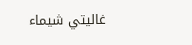غاليتي شيماء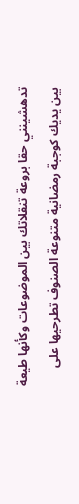تدهشينني حقا بروعة تنقلاتك بين الموضوعات وكأنها طيعة بين يديك كوجبة رمضانية متنوعة الصنوف تطرحيها على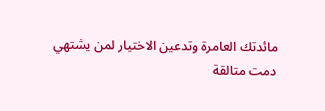مائدتك العامرة وتدعين الاختيار لمن يشتهي
دمت متالقة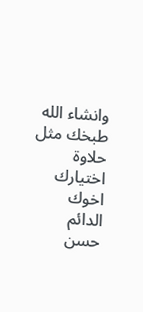وانشاء الله طبخك مثل حلاوة اختيارك
اخوك الدائم
حسن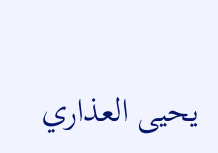يحيى العذاري